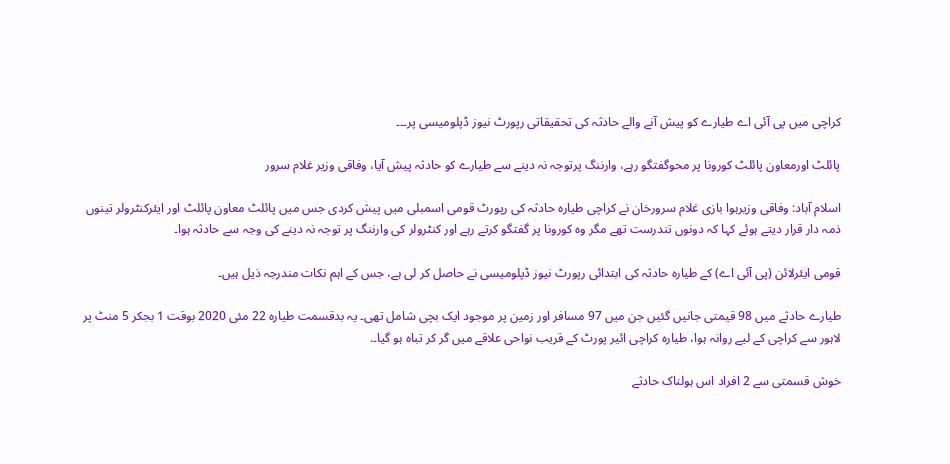کراچی میں پی آئی اے طیارے کو پیش آنے والے حادثہ کی تحقیقاتی رپورٹ نیوز ڈپلومیسی پر۔۔۔

پائلٹ اورمعاون پائلٹ کورونا پر محوگفتگو رہے، وارننگ پرتوجہ نہ دینے سے طیارے کو حادثہ پیش آیا، وفاقی وزیر غلام سرور

اسلام آباد: وفاقی وزیرہوا بازی غلام سرورخان نے کراچی طیارہ حادثہ کی رپورٹ قومی اسمبلی میں پیش کردی جس میں پائلٹ معاون پائلٹ اور ایئرکنٹرولر تینوں ذمہ دار قرار دیتے ہوئے کہا کہ دونوں تندرست تھے مگر وہ کورونا پر گفتگو کرتے رہے اور کنٹرولر کی وارننگ پر توجہ نہ دینے کی وجہ سے حادثہ ہوا۔

قومی ایئرلائن (پی آئی اے) کے طیارہ حادثہ کی ابتدائی رپورٹ نیوز ڈپلومیسی نے حاصل کر لی ہے، جس کے اہم نکات مندرجہ ذیل ہیں۔

طیارے حادثے میں 98 قیمتی جانیں گئیں جن میں 97 مسافر اور زمین پر موجود ایک بچی شامل تھی۔ یہ بدقسمت طیارہ 22 مئی 2020 بوقت 1 بجکر 5 منٹ پر لاہور سے کراچی کے لیے روانہ ہوا، طیارہ کراچی ائیر پورٹ کے قریب نواحی علاقے میں گر کر تباہ ہو گیا۔.

خوش قسمتی سے 2 افراد اس ہولناک حادثے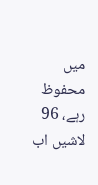میں محفوظ رہے، 96 لاشیں اب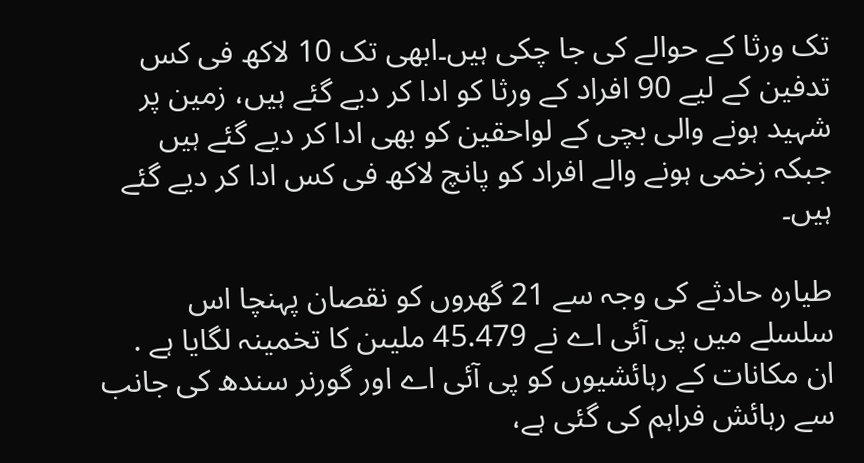تک ورثا کے حوالے کی جا چکی ہیں۔ابھی تک 10 لاکھ فی کس تدفین کے لیے 90 افراد کے ورثا کو ادا کر دیے گئے ہیں، زمین پر شہید ہونے والی بچی کے لواحقین کو بھی ادا کر دیے گئے ہیں جبکہ زخمی ہونے والے افراد کو پانچ لاکھ فی کس ادا کر دیے گئے ہیں۔

طیارہ حادثے کی وجہ سے 21 گھروں کو نقصان پہنچا اس سلسلے میں پی آئی اے نے 45.479 ملیںن کا تخمینہ لگایا ہے . ان مکانات کے رہائشیوں کو پی آئی اے اور گورنر سندھ کی جانب سے رہائش فراہم کی گئی ہے،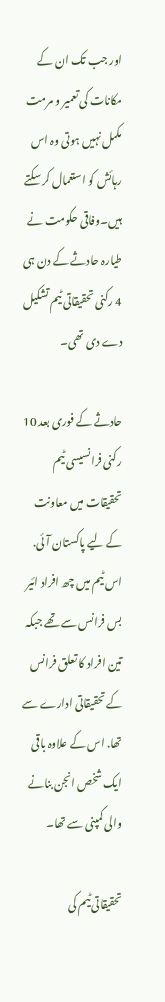اور جب تک ان کے مکانات کی تعمیر و مرمت مکمل نہیں ہوتی وہ اس رہائش کو استعمال کر سکتے ہیں۔وفاقی حکومت نے طیارہ حادثے کے دن ہی 4 رکنی تحقیقاتی ٹیم تشکیل دے دی تھی۔

حادثے کے فوری بعد 10 رکنی فرانسیسی ٹیم تحقیقات میں معاونت کے لیے پاکستان آئی. اس ٹیم میں چھ افراد ائیر بس فرانس سے تھے جبکہ تین افراد کا تعلق فرانس کے تحقیقاتی ادارے سے تھا. اس کے علاوہ باقی ایک شخص انجن بنانے والی کمپنی سے تھا۔

تحقیقاتی ٹیم کی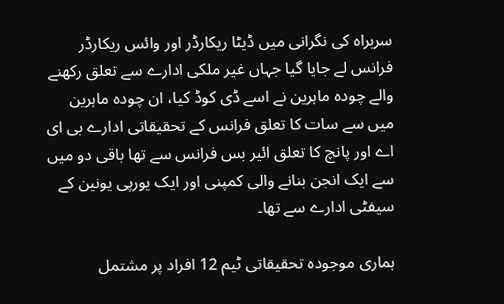سربراہ کی نگرانی میں ڈیٹا ریکارڈر اور وائس ریکارڈر فرانس لے جایا گیا جہاں غیر ملکی ادارے سے تعلق رکھنے والے چودہ ماہرین نے اسے ڈی کوڈ کیا، ان چودہ ماہرین میں سے سات کا تعلق فرانس کے تحقیقاتی ادارے بی ای اے اور پانچ کا تعلق ائیر بس فرانس سے تھا باقی دو میں سے ایک انجن بنانے والی کمپنی اور ایک یورپی یونین کے سیفٹی ادارے سے تھا۔

ہماری موجودہ تحقیقاتی ٹیم 12 افراد پر مشتمل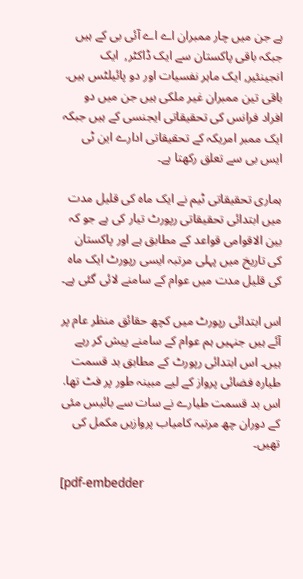ہے جن میں چار ممبران اے اے آئی بی کے ہیں جبکہ باقی پاکستان سے ایک ڈاکٹر,  ایک انجینئیر, ایک ماہر نفسیات اور دو پائیلٹس ہیں. باقی تین ممبران غیر ملکی ہیں جن میں دو افراد فرانس کی تحقیقاتی ایجنسی کے ہیں جبکہ ایک ممبر امریکہ کے تحقیقاتی ادارے این ٹی ایس بی سے تعلق رکھتا ہے۔

ہماری تحقیقاتی ٹیم نے ایک ماہ کی قلیل مدت میں ابتدائی تحقیقاتی رپورٹ تیار کی ہے جو کہ بین الاقوامی قواعد کے مطابق ہے اور پاکستان کی تاریخ میں پہلی مرتبہ ایسی رپورٹ ایک ماہ کی قلیل مدت میں عوام کے سامنے لائی گئی ہے۔

اس ابتدائی رپورٹ میں کچھ حقائق منظر عام پر آئے ہیں جنہیں ہم عوام کے سامنے پیش کر رہے ہیں۔ اس ابتدائی رپورٹ کے مطابق بد قسمت طیارہ فضائی پرواز کے لیے مبینہ طور پر فٹ تھا. اس بد قسمت طیارے نے سات سے بائیس مئی کے دوران چھ مرتبہ کامیاب پروازیں مکمل کی تھیں۔

[pdf-embedder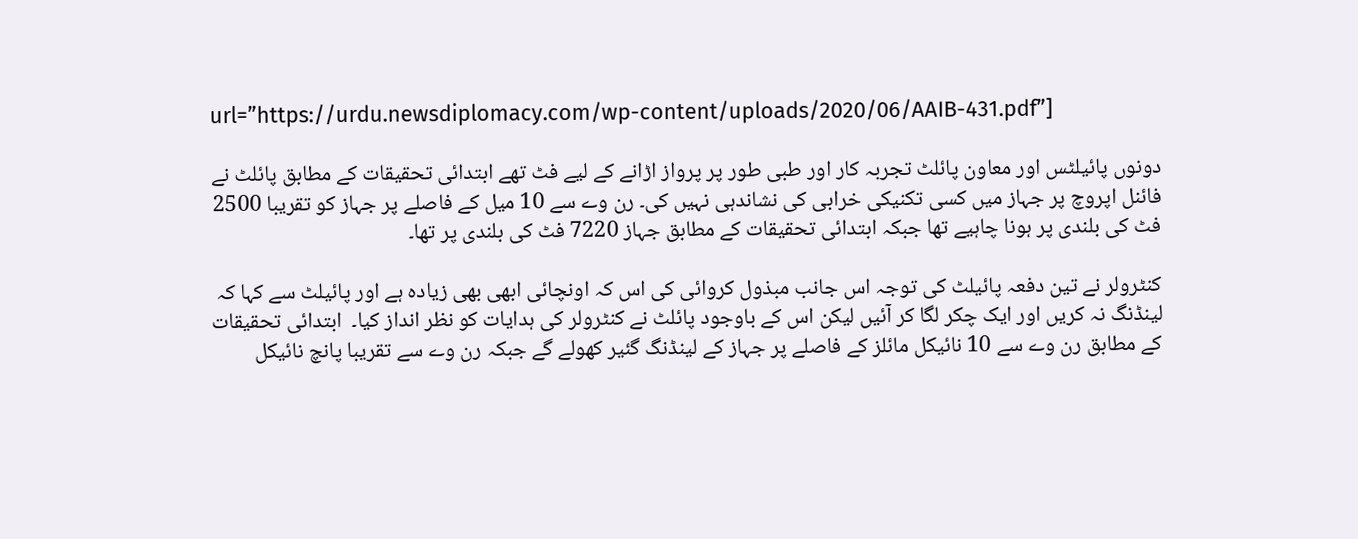url=”https://urdu.newsdiplomacy.com/wp-content/uploads/2020/06/AAIB-431.pdf”]

دونوں پائیلٹس اور معاون پائلٹ تجربہ کار اور طبی طور پر پرواز اڑانے کے لیے فٹ تھے ابتدائی تحقیقات کے مطابق پائلٹ نے فائنل اپروچ پر جہاز میں کسی تکنیکی خرابی کی نشاندہی نہیں کی۔ رن وے سے 10 میل کے فاصلے پر جہاز کو تقریبا 2500 فٹ کی بلندی پر ہونا چاہیے تھا جبکہ ابتدائی تحقیقات کے مطابق جہاز 7220 فٹ کی بلندی پر تھا۔

کنٹرولر نے تین دفعہ پائیلٹ کی توجہ اس جانب مبذول کروائی کی اس کہ اونچائی ابھی بھی زیادہ ہے اور پائیلٹ سے کہا کہ لینڈنگ نہ کریں اور ایک چکر لگا کر آئیں لیکن اس کے باوجود پائلٹ نے کنٹرولر کی ہدایات کو نظر انداز کیا۔  ابتدائی تحقیقات کے مطابق رن وے سے 10 نائیکل مائلز کے فاصلے پر جہاز کے لینڈنگ گئیر کھولے گے جبکہ رن وے سے تقریبا پانچ نائیکل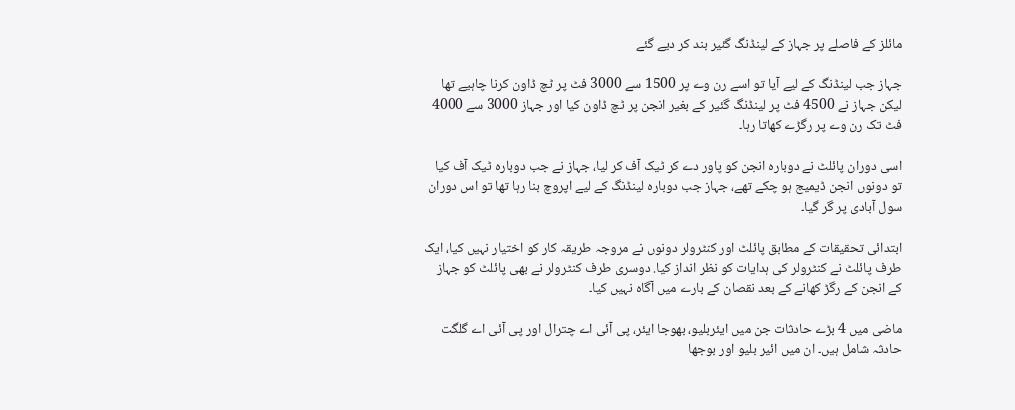مائلز کے فاصلے پر جہاز کے لینڈنگ گئیر بند کر دیے گئے

جہاز جب لینڈنگ کے لیے آیا تو اسے رن وے پر 1500 سے 3000 فٹ پر ٹچ ڈاون کرنا چاہیے تھا لیکن جہاز نے 4500 فٹ پر لینڈنگ گئیر کے بغیر انجن پر ٹچ ڈاون کیا اور جہاز 3000 سے 4000 فٹ تک رن وے پر رگڑے کھاتا رہا۔

اسی دوران پائلٹ نے دوبارہ انجن کو پاور دے کر ٹیک آف کر لیا، جہاز نے جب دوبارہ ٹیک آف کیا تو دونوں انجن ڈیمیج ہو چکے تھے، جہاز جب دوبارہ لینڈنگ کے لیے اپروچ بنا رہا تھا تو اس دوران سول آبادی پر گر گیا۔

ابتدائی تحقیقات کے مطابق پائلٹ اور کنٹرولر دونوں نے مروجہ طریقہ کار کو اختیار نہیں کیا، ایک طرف پائلٹ نے کنٹرولر کی ہدایات کو نظر انداز کیا. دوسری طرف کنٹرولر نے بھی پائلٹ کو جہاز کے انجن کے رگڑ کھانے کے بعد نقصان کے بارے میں آگاہ نہیں کیا۔

ماضی میں 4 بڑے حادثات جن میں ایئربلیو، بھوجا ایئر، پی آئی اے چترال اور پی آئی اے گلگت حادثہ شامل ہیں۔ ان میں ائیر بلیو اور بوجھا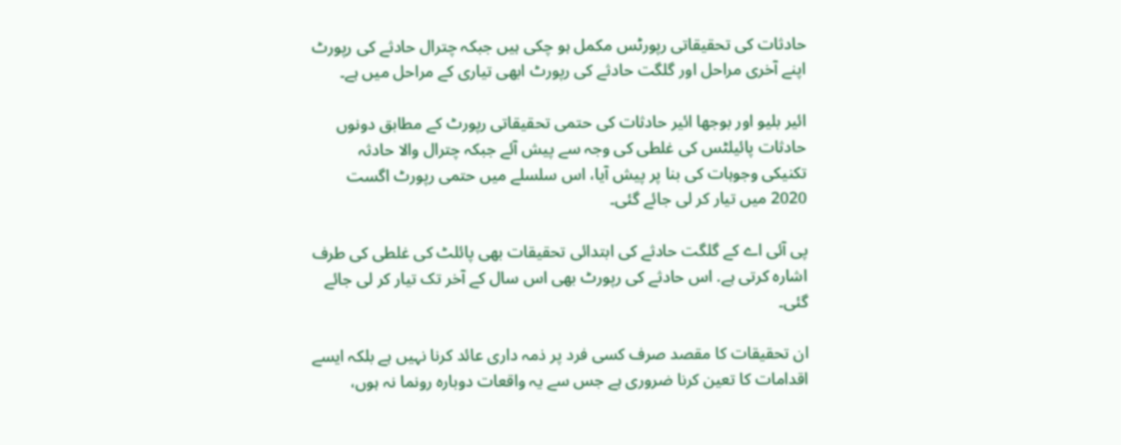حادثات کی تحقیقاتی رپورٹس مکمل ہو چکی ہیں جبکہ چترال حادثے کی رپورٹ اپنے آخری مراحل اور گلگت حادثے کی رپورٹ ابھی تیاری کے مراحل میں ہے۔

ائیر بلیو اور بوجھا ائیر حادثات کی حتمی تحقیقاتی رپورٹ کے مطابق دونوں حادثات پائیلٹس کی غلطی کی وجہ سے پیش آئے جبکہ چترال والا حادثہ تکنیکی وجوہات کی بنا پر پیش آیا، اس سلسلے میں حتمی رپورٹ اگست 2020 میں تیار کر لی جائے گئی۔

پی آئی اے کے گلگت حادثے کی ابتدائی تحقیقات بھی پائلٹ کی غلطی کی طرف اشارہ کرتی ہے. اس حادثے کی رپورٹ بھی اس سال کے آخر تک تیار کر لی جائے گئی۔

ان تحقیقات کا مقصد صرف کسی فرد پر ذمہ داری عائد کرنا نہیں ہے بلکہ ایسے اقدامات کا تعین کرنا ضروری ہے جس سے یہ واقعات دوبارہ رونما نہ ہوں،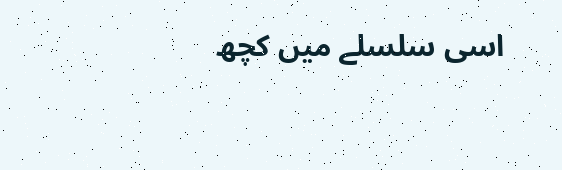اسی سلسلے میں کچھ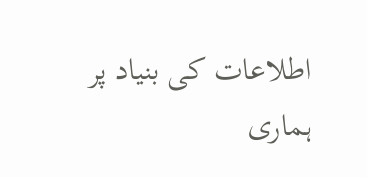اطلاعات کی بنیاد پر ہماری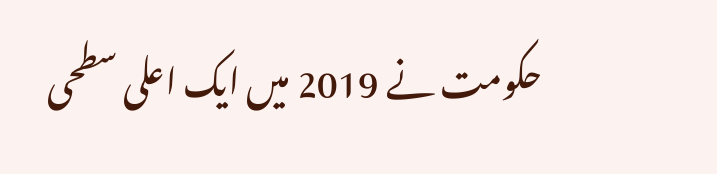حکومت نے 2019 میں ایک اعلی سطحی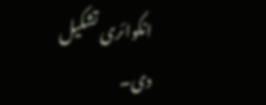انکوائری تشکیل دی۔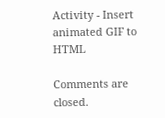Activity - Insert animated GIF to HTML

Comments are closed.